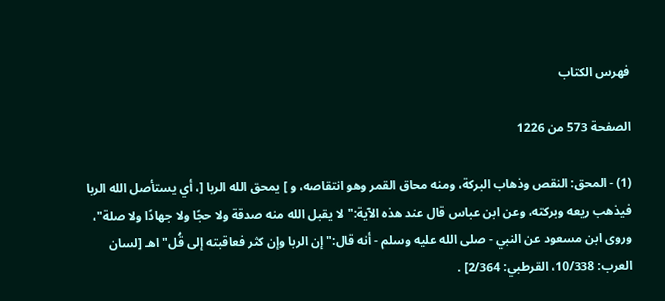فهرس الكتاب

الصفحة 573 من 1226

(1) - المحق: النقص وذهاب البركة، ومنه محاق القمر وهو انتقاصه، و ] يمحق الله الربا [، أي يستأصل الله الربا فيذهب ريعه وبركته، وعن ابن عباس قال عند هذه الآية:"لا يقبل الله منه صدقة ولا حجًا ولا جهادًا ولا صلة"، وروى ابن مسعود عن النبي - صلى الله عليه وسلم - أنه قال:"إن الربا وإن كثر فعاقبته إلى قُل"اهـ [لسان العرب: 10/338، القرطبي: 2/364] .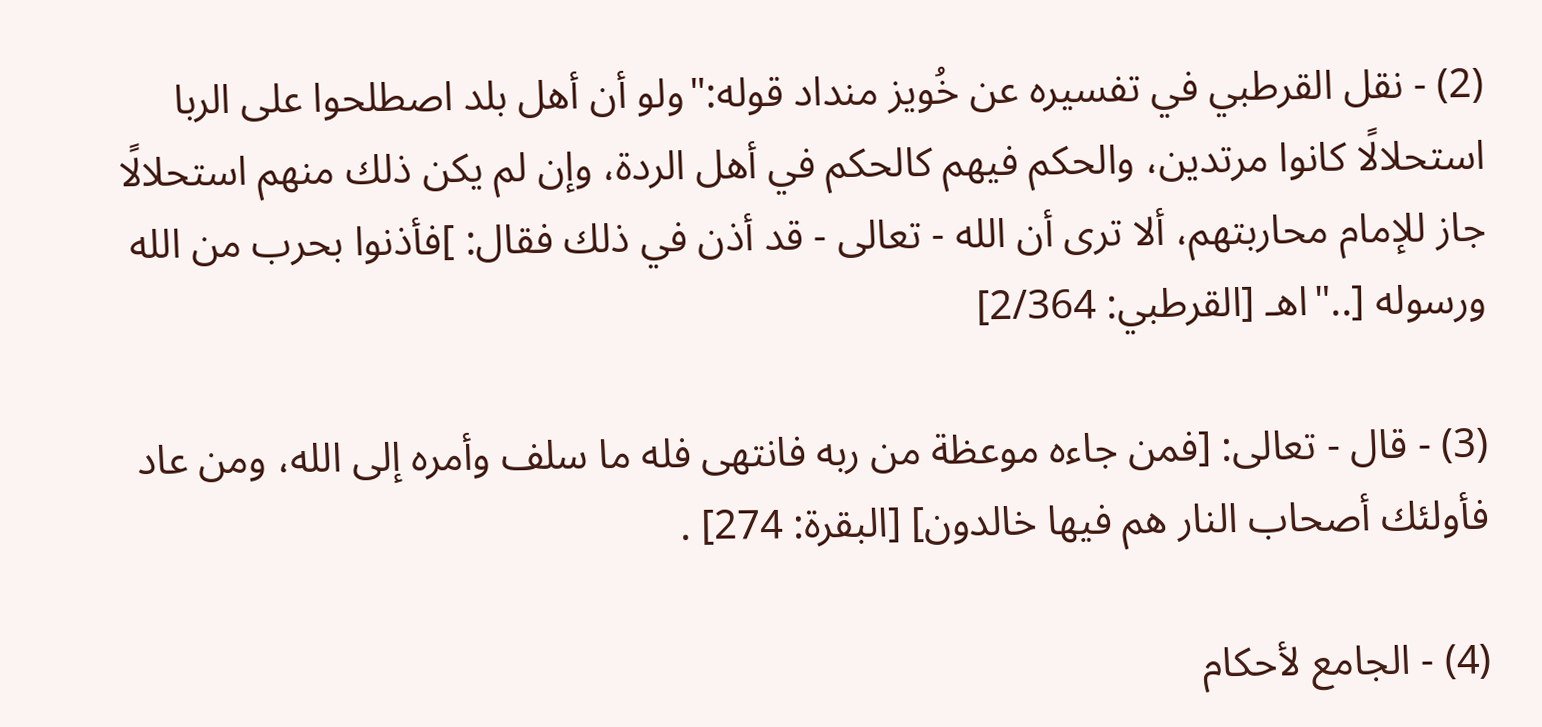(2) - نقل القرطبي في تفسيره عن خُويز منداد قوله:"ولو أن أهل بلد اصطلحوا على الربا استحلالًا كانوا مرتدين، والحكم فيهم كالحكم في أهل الردة، وإن لم يكن ذلك منهم استحلالًا جاز للإمام محاربتهم، ألا ترى أن الله - تعالى - قد أذن في ذلك فقال: ]فأذنوا بحرب من الله ورسوله [.."اهـ [القرطبي: 2/364]

(3) - قال - تعالى: [فمن جاءه موعظة من ربه فانتهى فله ما سلف وأمره إلى الله، ومن عاد فأولئك أصحاب النار هم فيها خالدون] [البقرة: 274] .

(4) - الجامع لأحكام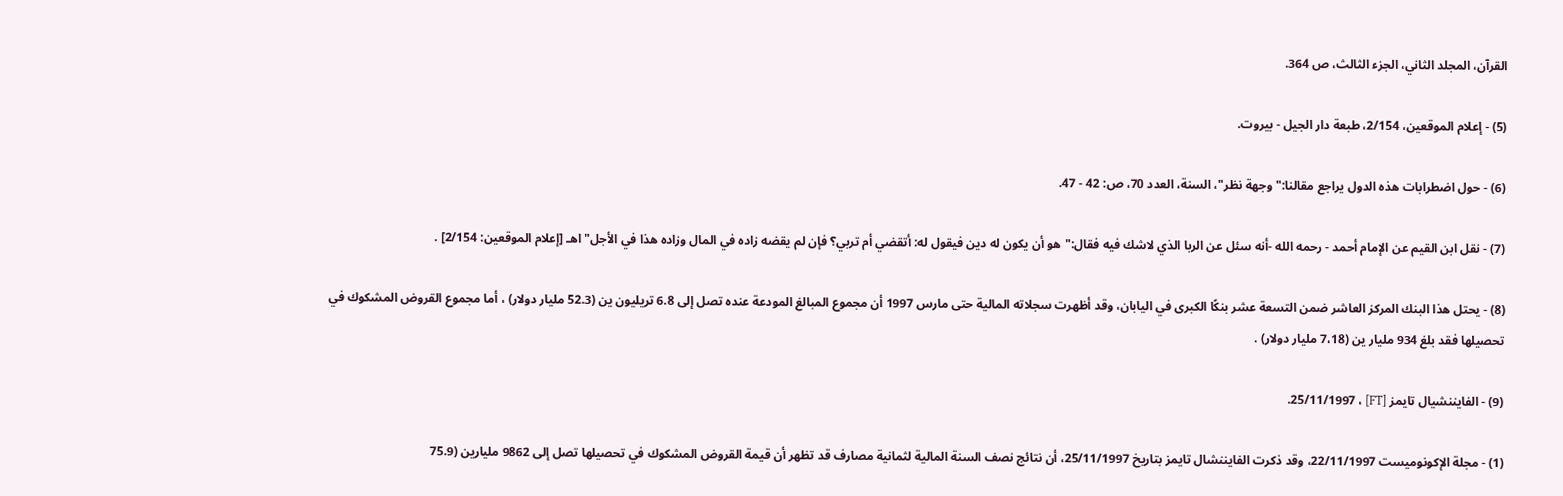القرآن، المجلد الثاني، الجزء الثالث، ص 364.

(5) - إعلام الموقعين، 2/154، طبعة دار الجيل - بيروت.

(6) - حول اضطرابات هذه الدول يراجع مقالنا:"وجهة نظر"، السنة، العدد 70، ص: 42 - 47.

(7) - نقل ابن القيم عن الإمام أحمد - رحمه الله -أنه سئل عن الربا الذي لاشك فيه فقال:"هو أن يكون له دين فيقول له: أتقضي أم تربي؟ فإن لم يقضه زاده في المال وزاده هذا في الأجل"اهـ [إعلام الموقعين: 2/154] .

(8) - يحتل هذا البنك المركز العاشر ضمن التسعة عشر بنكًا الكبرى في اليابان، وقد أظهرت سجلاته المالية حتى مارس 1997 أن مجموع المبالغ المودعة عنده تصل إلى 6.8 تريليون ين (52.3 مليار دولار) ، أما مجموع القروض المشكوك في تحصيلها فقد بلغ 934 مليار ين (7،18 مليار دولار) .

(9) - الفايننشيال تايمز [FT] ، 25/11/1997.

(1) - مجلة الإكونوميست 22/11/1997، وقد ذكرت الفايننشال تايمز بتاريخ 25/11/1997، أن نتائج نصف السنة المالية لثمانية مصارف قد تظهر أن قيمة القروض المشكوك في تحصيلها تصل إلى 9862 مليارين (75.9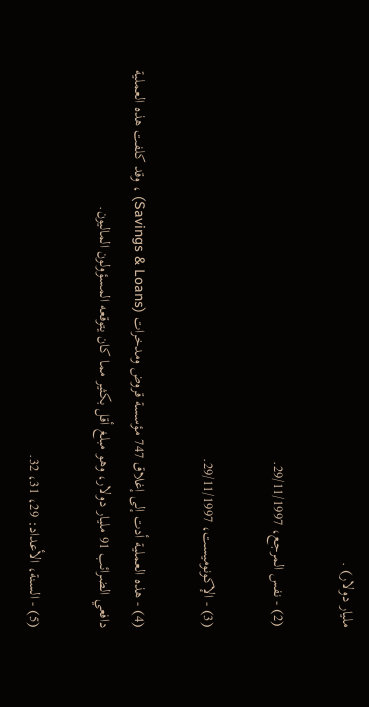مليار دولار) .

(2) - نفس المرجع، 29/11/1997.

(3) - الإكونوميست، 29/11/1997.

(4) - هذه العملية أدت إلى إغلاق 747 مؤسسة قروض ومدخرات (Savings & Loans) ، وقد كلفت هذه العملية دافعي الضرائب 91 مليار دولار، وهو مبلغ أقل بكثير مما كان يتوقعه المسؤولون الماليون.

(5) - السنة، الأعداد: 29، 31، 32.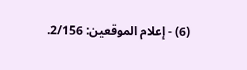(6) - إعلام الموقعين: 2/156.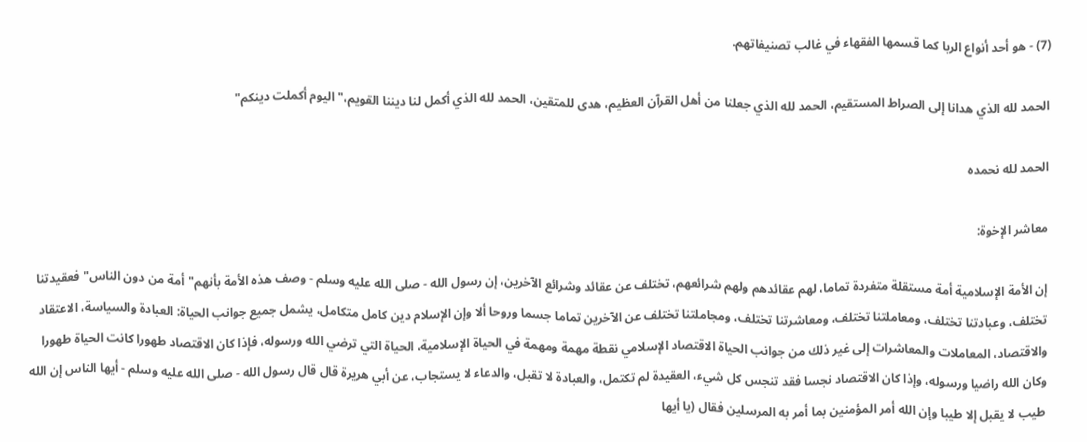(7) - هو أحد أنواع الربا كما قسمها الفقهاء في غالب تصنيفاتهم.

الحمد لله الذي هدانا إلى الصراط المستقيم، الحمد لله الذي جعلنا من أهل القرآن العظيم، هدى للمتقين، الحمد لله الذي أكمل لنا ديننا القويم،"اليوم أكملت دينكم"

الحمد لله نحمده

معاشر الإخوة:

إن الأمة الإسلامية أمة مستقلة متفردة تماما، لهم عقائدهم ولهم شرائعهم، تختلف عن عقائد وشرائع الآخرين، إن رسول الله - صلى الله عليه وسلم - وصف هذه الأمة بأنهم"أمة من دون الناس"فعقيدتنا تختلف، وعبادتنا تختلف، ومعاملتنا تختلف، ومعاشرتنا تختلف، ومجاملتنا تختلف عن الآخرين تماما جسما وروحا ألا وإن الإسلام دين كامل متكامل، يشمل جميع جوانب الحياة: العبادة والسياسة، الاعتقاد والاقتصاد، المعاملات والمعاشرات إلى غير ذلك من جوانب الحياة الاقتصاد الإسلامي نقطة مهمة ومهمة في الحياة الإسلامية، الحياة التي ترضي الله ورسوله، فإذا كان الاقتصاد طهورا كانت الحياة طهورا وكان الله راضيا ورسوله، وإذا كان الاقتصاد نجسا فقد تنجس كل شيء، العقيدة لم تكتمل، والعبادة لا تقبل، والدعاء لا يستجاب، عن أبي هريرة قال قال رسول الله - صلى الله عليه وسلم - أيها الناس إن الله طيب لا يقبل إلا طيبا وإن الله أمر المؤمنين بما أمر به المرسلين فقال (يا أيها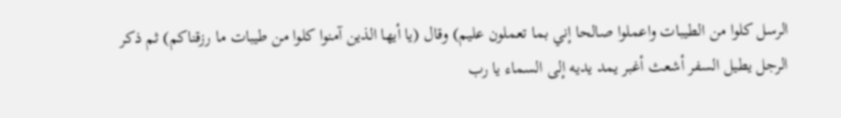الرسل كلوا من الطيبات واعملوا صالحا إني بما تعملون عليم) وقال (يا أيها الذين آمنوا كلوا من طيبات ما رزقناكم) ثم ذكر الرجل يطيل السفر أشعث أغبر يمد يديه إلى السماء يا رب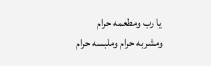يا رب ومطعمه حرام ومشربه حرام وملبسه حرام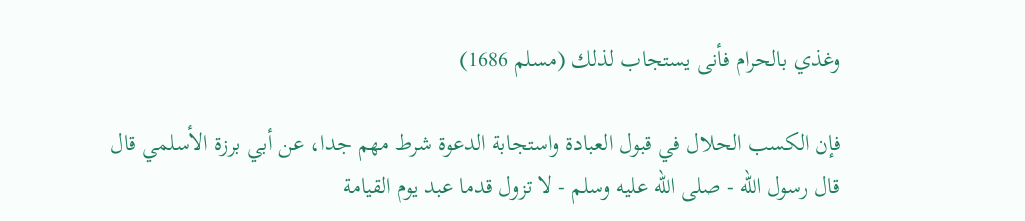وغذي بالحرام فأنى يستجاب لذلك (مسلم 1686)

فإن الكسب الحلال في قبول العبادة واستجابة الدعوة شرط مهم جدا، عن أبي برزة الأسلمي قال قال رسول الله - صلى الله عليه وسلم - لا تزول قدما عبد يوم القيامة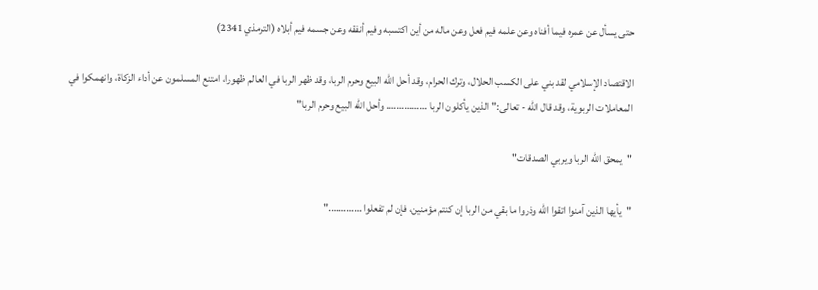حتى يسأل عن عمره فيما أفناه وعن علمه فيم فعل وعن ماله من أين اكتسبه وفيم أنفقه وعن جسمه فيم أبلاه (الترمذي 2341)

الاقتصاد الإسلامي لقد بني على الكسب الحلال، وترك الحرام، وقد أحل الله البيع وحرم الربا، وقد ظهر الربا في العالم ظهورا، امتنع المسلمون عن أداء الزكاة، وانهمكوا في المعاملات الربوية، وقد قال الله - تعالى:"الذين يأكلون الربا ……………. وأحل الله البيع وحرم الربا"

"يمحق الله الربا ويربي الصدقات"

"يأيها الذين آمنوا اتقوا الله وذروا ما بقي من الربا إن كنتم مؤمنين، فإن لم تفعلوا …………."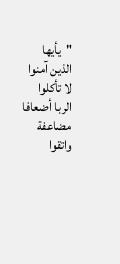"يأيها الذين آمنوا لا تأكلوا الربا أضعافا مضاعفة واتقوا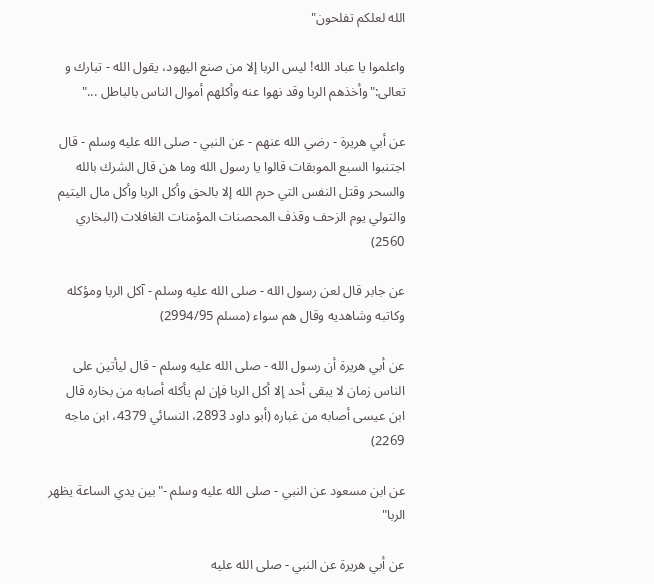الله لعلكم تفلحون"

واعلموا يا عباد الله! ليس الربا إلا من صنع اليهود، يقول الله - تبارك و تعالى:"وأخذهم الربا وقد نهوا عنه وأكلهم أموال الناس بالباطل ..."

عن أبي هريرة - رضي الله عنهم - عن النبي - صلى الله عليه وسلم - قال اجتنبوا السبع الموبقات قالوا يا رسول الله وما هن قال الشرك بالله والسحر وقتل النفس التي حرم الله إلا بالحق وأكل الربا وأكل مال اليتيم والتولي يوم الزحف وقذف المحصنات المؤمنات الغافلات (البخاري 2560)

عن جابر قال لعن رسول الله - صلى الله عليه وسلم - آكل الربا ومؤكله وكاتبه وشاهديه وقال هم سواء (مسلم 2994/95)

عن أبي هريرة أن رسول الله - صلى الله عليه وسلم - قال ليأتين على الناس زمان لا يبقى أحد إلا أكل الربا فإن لم يأكله أصابه من بخاره قال ابن عيسى أصابه من غباره (أبو داود 2893، النسائي 4379، ابن ماجه 2269)

عن ابن مسعود عن النبي - صلى الله عليه وسلم -"بين يدي الساعة يظهر الربا"

عن أبي هريرة عن النبي - صلى الله عليه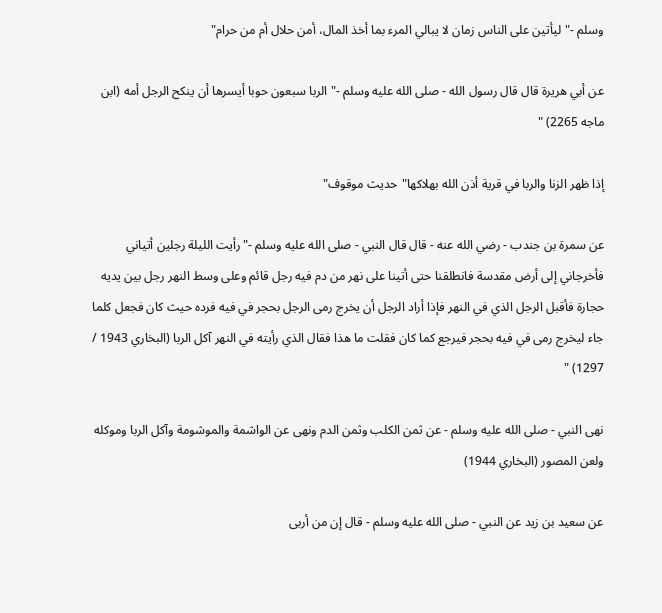وسلم -"ليأتين على الناس زمان لا يبالي المرء بما أخذ المال، أمن حلال أم من حرام"

عن أبي هريرة قال قال رسول الله - صلى الله عليه وسلم -"الربا سبعون حوبا أيسرها أن ينكح الرجل أمه (ابن ماجه 2265) "

إذا ظهر الزنا والربا في قرية أذن الله بهلاكها"حديث موقوف"

عن سمرة بن جندب - رضي الله عنه - قال قال النبي - صلى الله عليه وسلم -"رأيت الليلة رجلين أتياني فأخرجاني إلى أرض مقدسة فانطلقنا حتى أتينا على نهر من دم فيه رجل قائم وعلى وسط النهر رجل بين يديه حجارة فأقبل الرجل الذي في النهر فإذا أراد الرجل أن يخرج رمى الرجل بحجر في فيه فرده حيث كان فجعل كلما جاء ليخرج رمى في فيه بحجر فيرجع كما كان فقلت ما هذا فقال الذي رأيته في النهر آكل الربا (البخاري 1943 / 1297) "

نهى النبي - صلى الله عليه وسلم - عن ثمن الكلب وثمن الدم ونهى عن الواشمة والموشومة وآكل الربا وموكله ولعن المصور (البخاري 1944)

عن سعيد بن زيد عن النبي - صلى الله عليه وسلم - قال إن من أربى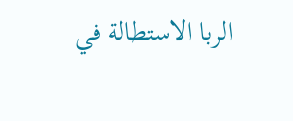الربا الاستطالة في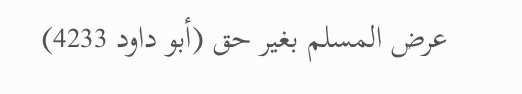عرض المسلم بغير حق (أبو داود 4233)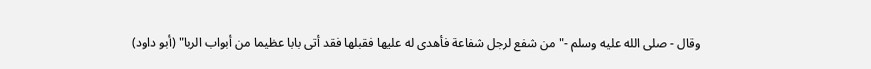وقال - صلى الله عليه وسلم -"من شفع لرجل شفاعة فأهدى له عليها فقبلها فقد أتى بابا عظيما من أبواب الربا" (أبو داود)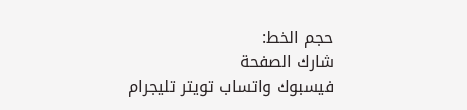حجم الخط:
شارك الصفحة
فيسبوك واتساب تويتر تليجرام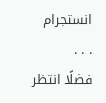انستجرام
. . .
فضلًا انتظر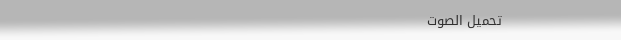تحميل الصوت